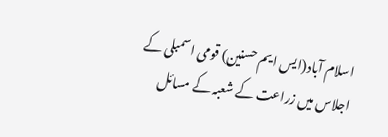اسلام آباد(ایس ایم حسنین) قومی اسمبلی کے اجلاس میں زراعت کے شعبہ کے مسائل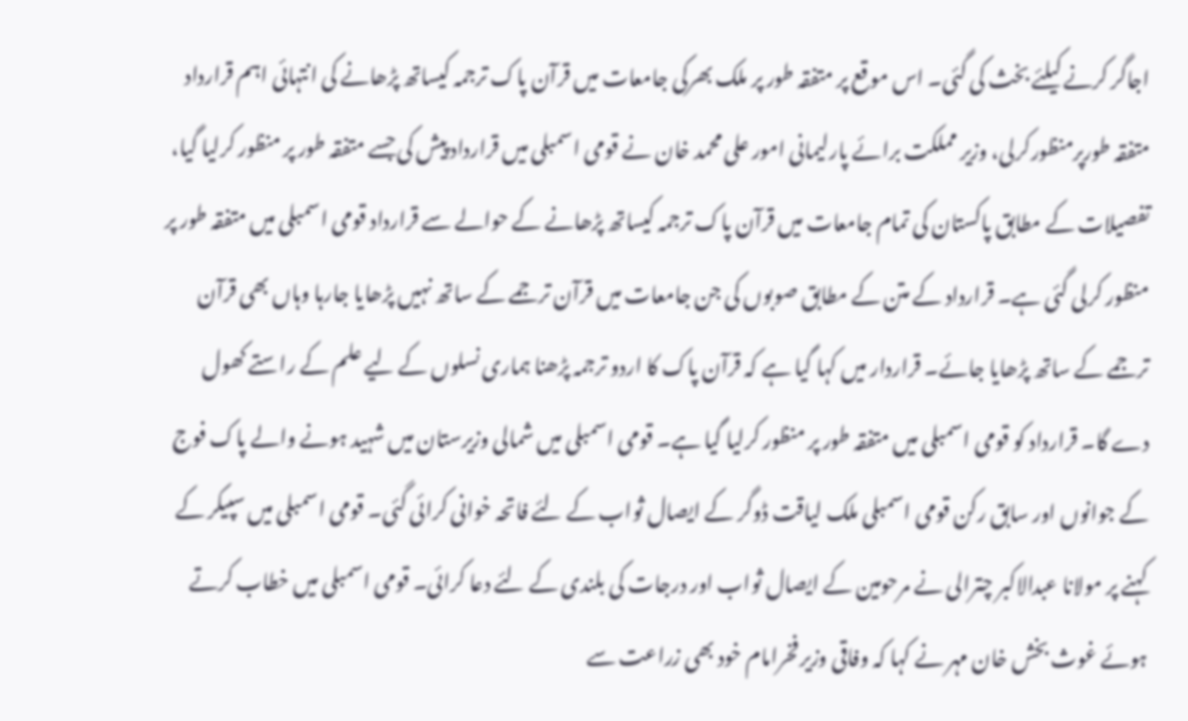اجاگر کرنے کیلئے بخث کی گئی۔ اس موقع پر متفقہ طور پر ملک بھرکی جامعات میں قرآن پاک ترجمہ کیساتھ پڑھانے کی انتہائی اہم قرارداد متفقہ طورپرمنظورکرلی، وزیر مملکت برائے پارلیمانی امور علی محمد خان نے قومی اسمبلی میں قرارداد پیش کی جسے متفقہ طور پر منظور کرلیا گیا، تفصیلات کے مطابق پاکستان کی تمام جامعات میں قرآن پاک ترجمہ کیساتھ پڑھانے کے حوالے سے قرارداد قومی اسمبلی میں متفقہ طور پر منظور کرلی گئی ہے۔ قرارداد کے متن کے مطابق صوبوں کی جن جامعات میں قرآن ترجمے کے ساتھ نہیں پڑھایا جارہا وہاں بھی قرآن ترجمے کے ساتھ پڑھایا جائے۔ قراردار میں کہا گیا ہے کہ قرآن پاک کا اردو ترجمہ پڑھنا ہماری نسلوں کے لیے علم کے راستے کھول دے گا۔ قرارداد کو قومی اسمبلی میں متفقہ طور پر منظور کرلیا گیا ہے۔ قومی اسمبلی میں شمالی وزیرستان میں شہید ہونے والے پاک فوج کے جوانوں اور سابق رکن قومی اسمبلی ملک لیاقت ڈوگر کے ایصال ثواب کے لئے فاتحہ خوانی کرائی گئی۔ قومی اسمبلی میں سپیکر کے کہنے پر مولانا عبدالاکبر چترالی نے مرحومین کے ایصال ثواب اور درجات کی بلندی کے لئے دعا کرائی۔ قومی اسمبلی میں خطاب کرتے ہوئے غوث بخش خان مہر نے کہا کہ وفاقی وزیر فخرامام خود بھی زراعت سے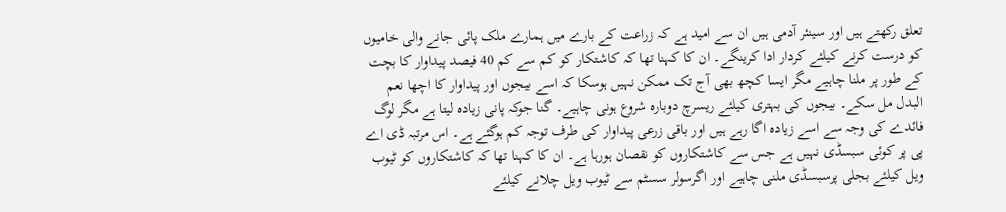تعلق رکھتے ہیں اور سینئر آدمی ہیں ان سے امید ہے کہ زراعت کے بارے میں ہمارے ملک پائی جانے والی خامیوں کو درست کرنے کیلئے کردار ادا کرینگے۔ ان کا کہنا تھا کہ کاشتکار کو کم سے کم 40 فیصد پیداوار کا بچت کے طور پر ملنا چاہیے مگر ایسا کچھ بھی آج تک ممکن نہیں ہوسکا کہ اسے بیجوں اور پیداوار کا اچھا نعم البدل مل سکے۔ بیجوں کی بہتری کیلئے ریسرچ دوبارہ شروع ہونی چاہیے۔ گنا جوکہ پانی زیادہ لیتا ہے مگر لوگ فائدے کی وجہ سے اسے زیادہ اگا رہے ہیں اور باقی زرعی پیداوار کی طرف توجہ کم ہوگئے ہے۔ اس مرتبہ ڈی اے پی پر کوئی سبسڈی نہیں ہے جس سے کاشتکاروں کو نقصان ہورہا ہے۔ ان کا کہنا تھا کہ کاشتکاروں کو ٹیوب ویل کیلئے بجلی پرسبسڈی ملنی چاہیے اور اگرسولر سسٹم سے ٹیوب ویل چلانے کیلئے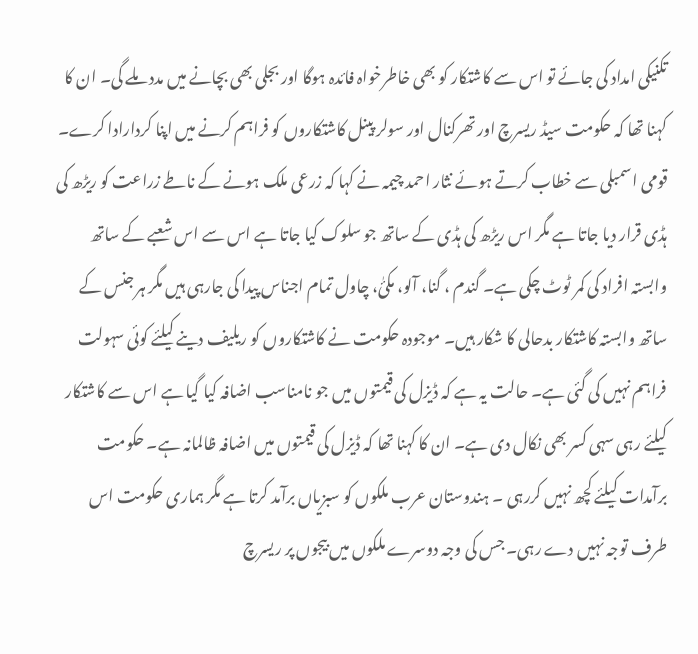تکنیکی امداد کی جائے تو اس سے کاشتکار کو بھی خاطرخواہ فائدہ ہوگا اور بجلی بھی بچانے میں مدد ملے گی۔ ان کا کہنا تھا کہ حکومت سیڈ ریسرچ اور تھرکنال اور سولر پینل کاشتکاروں کو فراہم کرنے میں اپنا کردارادا کرے۔ قومی اسمبلی سے خطاب کرتے ہوئے نثار احمد چیمہ نے کہا کہ زرعی ملک ہونے کے ناطے زراعت کو ریڑھ کی ہڈی قرار دیا جاتا ہے مگر اس ریڑھ کی ہڈی کے ساتھ جو سلوک کیا جاتا ہے اس سے اس شعبے کے ساتھ وابستہ افراد کی کمر ٹوٹ چکی ہے۔ گندم ، گنا، آلو، مکئٰ، چاول تمام اجناس پیدا کی جارہی ہیں مگر ہر جنس کے ساتھ وابستہ کاشتکار بدحالی کا شکار ہیں۔ موجودہ حکومت نے کاشتکاروں کو ریلیف دینے کیلئے کوئی سہولت فراہم نہیں کی گئی ہے۔ حالت یہ ہے کہ ڈیزل کی قیمتوں میں جو نامناسب اضافہ کیا گیا ہے اس سے کاشتکار کیلئے رہی سہی کسر بھی نکال دی ہے۔ ان کا کہنا تھا کہ ڈیزل کی قیمتوں میں اضافہ ظالمانہ ہے۔ حکومت برآمدات کیلئے کچھ نہیں کررہی ۔ ہندوستان عرب ملکوں کو سبزیاں برآمد کرتا ہے مگر ہماری حکومت اس طرف توجہ نہیں دے رہی۔ جس کی وجہ دوسرے ملکوں میں بیجوں پر ریسرچ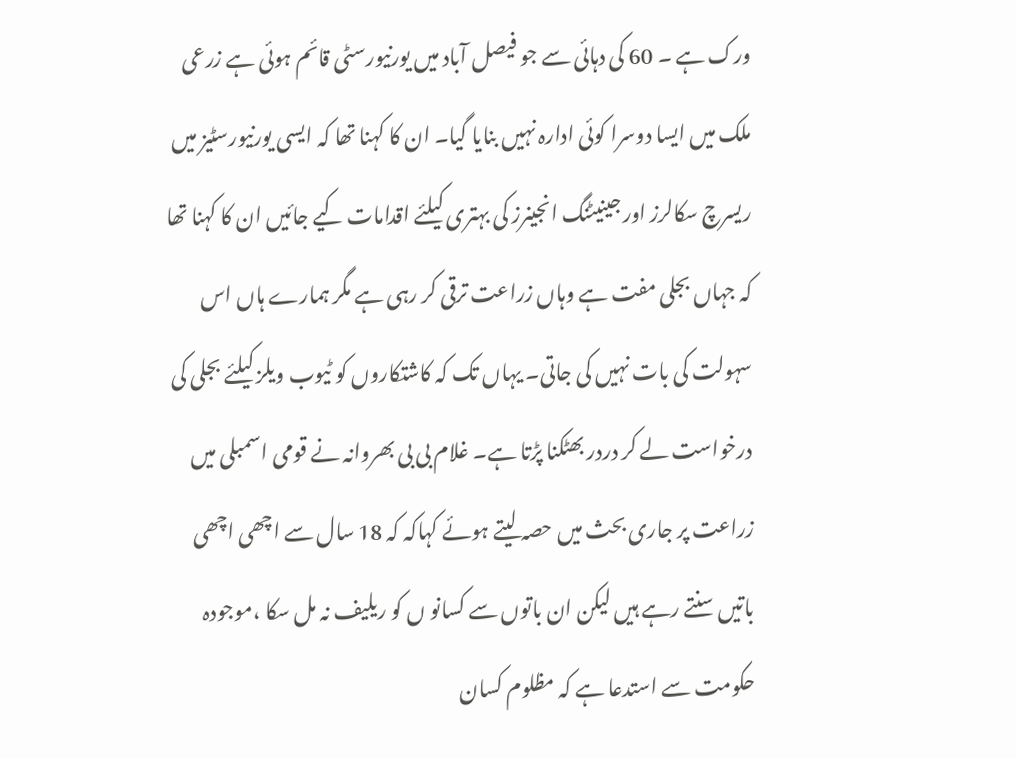ورک ہے ۔ 60 کی دہائی سے جو فیصل آباد میں یورنیورسٹی قائم ہوئی ہے زرعی ملک میں ایسا دوسرا کوئی ادارہ نہیں بنایا گیا۔ ان کا کہنا تھا کہ ایسی یورنیورسٹیز میں ریسرچ سکالرز اور جینیٹنگ انجینرز کی بہتری کیلئے اقدامات کیے جائیں ان کا کہنا تھا کہ جہاں بجلی مفت ہے وہاں زراعت ترقی کر رہی ہے مگر ہمارے ہاں اس سہولت کی بات نہیں کی جاتی۔ یہاں تک کہ کاشتکاروں کو ٹیوب ویلز کیلئے بجلی کی درخواست لے کر دردر بھٹکنا پڑتا ہے۔ غلام بی بی بھروانہ نے قومی اسمبلی میں زراعت پر جاری بحث میں حصہ لیتے ہوئے کہاکہ کہ 18 سال سے اچھی اچھی باتیں سنتے رہے ہیں لیکن ان باتوں سے کسانو ں کو ریلیف نہ مل سکا ،موجودہ حکومت سے استدعا ہے کہ مظلوم کسان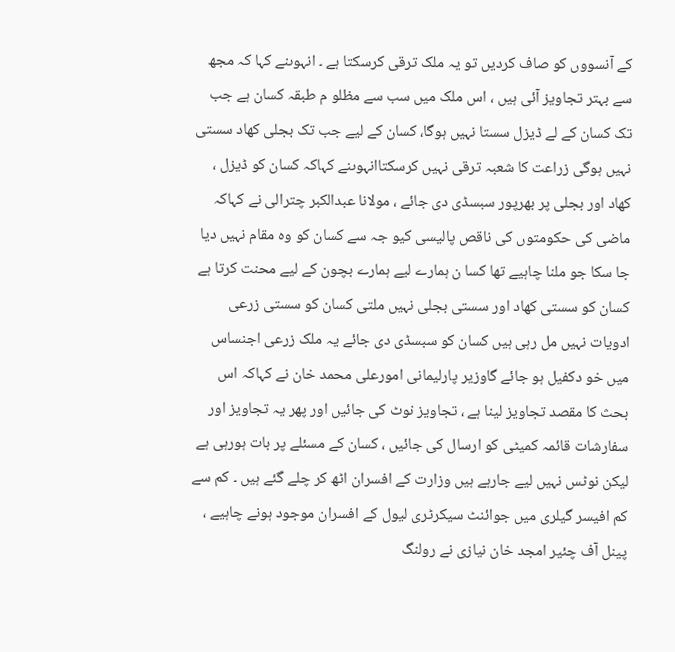کے آنسووں کو صاف کردیں تو یہ ملک ترقی کرسکتا ہے ۔ انہوںنے کہا کہ مجھ سے بہتر تجاویز آئی ہیں ، اس ملک میں سب سے مظلو م طبقہ کسان ہے جب تک کسان کے لے ڈیزل سستا نہیں ہوگا، کسان کے لیے جب تک بجلی کھاد سستی نہیں ہوگی زراعت کا شعبہ ترقی نہیں کرسکتاانہوںنے کہاکہ کسان کو ڈیزل ، کھاد اور بجلی پر بھرپور سبسڈی دی جائے ، مولانا عبدالکبر چترالی نے کہاکہ ماضی کی حکومتوں کی ناقص پالیسی کیو جہ سے کسان کو وہ مقام نہیں دیا جا سکا جو ملنا چاہیے تھا کسا ن ہمارے لیے ہمارے بچون کے لیے محنت کرتا ہے کسان کو سستی کھاد اور سستی بجلی نہیں ملتی کسان کو سستی زرعی ادویات نہیں مل رہی ہیں کسان کو سبسڈی دی جائے یہ ملک زرعی اجنساس میں خو دکفیل ہو جائے گاوزیر پارلیمانی امورعلی محمد خان نے کہاکہ اس بحث کا مقصد تجاویز لینا ہے ، تجاویز نوٹ کی جائیں اور پھر یہ تجاویز اور سفارشات قائمہ کمیٹی کو ارسال کی جائیں ، کسان کے مسئلے پر بات ہورہی ہے لیکن نوٹس نہیں لیے جارہے ہیں وزارت کے افسران اٹھ کر چلے گئے ہیں ۔ کم سے کم افیسر گیلری میں جوائنٹ سیکرٹری لیول کے افسران موجود ہونے چاہیے ، پینل آف چئیر امجد خان نیازی نے رولنگ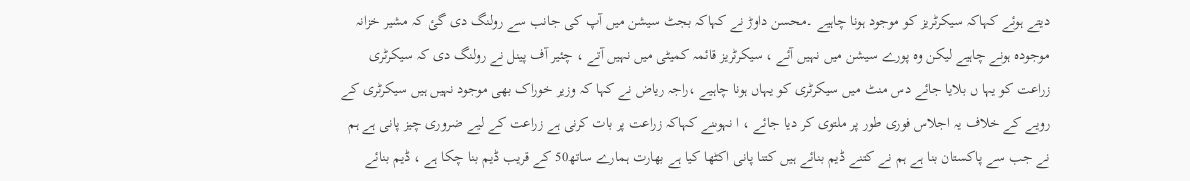دیتے ہوئے کہاکہ سیکرٹریز کو موجود ہونا چاہیے ۔محسن داوڑ نے کہاکہ بجٹ سیشن میں آپ کی جانب سے رولنگ دی گئ کہ مشیر خزانہ موجودہ ہونے چاہیے لیکن وہ پورے سیشن میں نہیں آئے ، سیکرٹریز قائمہ کمیٹی میں نہیں آتے ، چئیر آف پینل نے رولنگ دی کہ سیکرٹری زراعت کو یہا ں بلایا جائے دس منٹ میں سیکرٹری کو یہاں ہونا چاہیے ،راجہ ریاض نے کہا کہ وزیر خوراک بھی موجود نہیں ہیں سیکرٹری کے رویے کے خلاف یہ اجلاس فوری طور پر ملتوی کر دیا جائے ، ا نہوںنے کہاکہ زراعت پر بات کرنی ہے زراعت کے لیے ضروری چیز پانی ہے ہم نے جب سے پاکستان بنا ہے ہم نے کتنے ڈیم بنائے ہیں کتنا پانی اکٹھا کیا ہے بھارت ہمارے ساتھ50 کے قریب ڈیم بنا چکا ہے ، ڈیم بنائے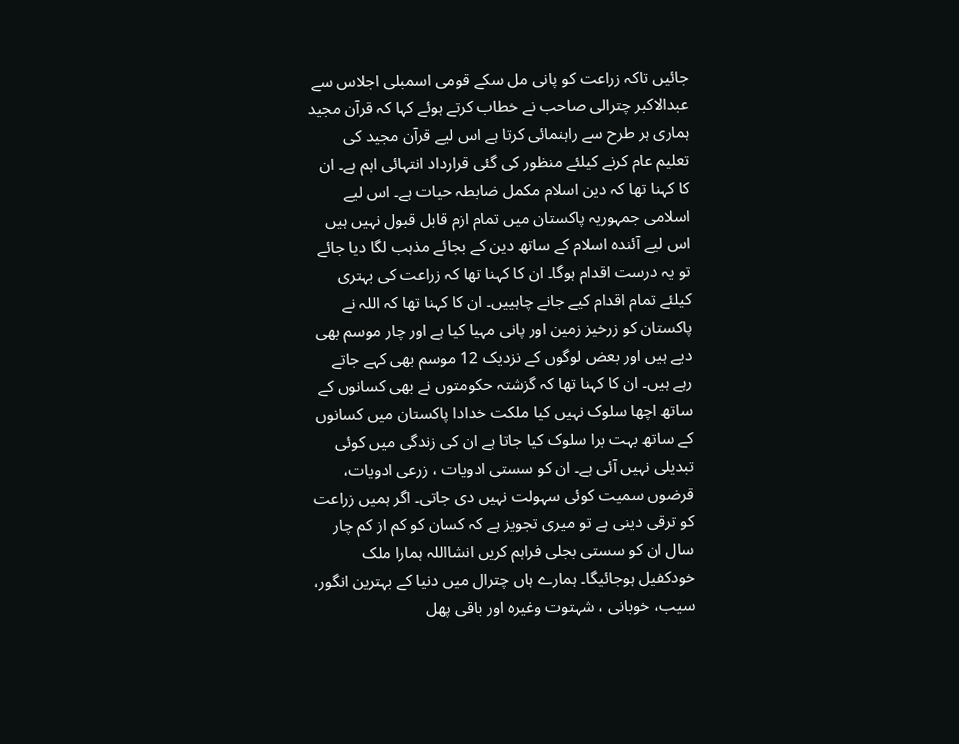جائیں تاکہ زراعت کو پانی مل سکے قومی اسمبلی اجلاس سے عبدالاکبر چترالی صاحب نے خطاب کرتے ہوئے کہا کہ قرآن مجید ہماری ہر طرح سے راہنمائی کرتا ہے اس لیے قرآن مجید کی تعلیم عام کرنے کیلئے منظور کی گئی قرارداد انتہائی اہم ہے۔ ان کا کہنا تھا کہ دین اسلام مکمل ضابطہ حیات ہے۔ اس لیے اسلامی جمہوریہ پاکستان میں تمام ازم قابل قبول نہیں ہیں اس لیے آئندہ اسلام کے ساتھ دین کے بجائے مذہب لگا دیا جائے تو یہ درست اقدام ہوگا۔ ان کا کہنا تھا کہ زراعت کی بہتری کیلئے تمام اقدام کیے جانے چاہییں۔ ان کا کہنا تھا کہ اللہ نے پاکستان کو زرخیز زمین اور پانی مہیا کیا ہے اور چار موسم بھی دیے ہیں اور بعض لوگوں کے نزدیک 12 موسم بھی کہے جاتے رہے ہیں۔ ان کا کہنا تھا کہ گزشتہ حکومتوں نے بھی کسانوں کے ساتھ اچھا سلوک نہیں کیا ملکت خدادا پاکستان میں کسانوں کے ساتھ بہت برا سلوک کیا جاتا ہے ان کی زندگی میں کوئی تبدیلی نہیں آئی ہے۔ ان کو سستی ادویات ، زرعی ادویات، قرضوں سمیت کوئی سہولت نہیں دی جاتی۔ اگر ہمیں زراعت کو ترقی دینی ہے تو میری تجویز ہے کہ کسان کو کم از کم چار سال ان کو سستی بجلی فراہم کریں انشااللہ ہمارا ملک خودکفیل ہوجائیگا۔ ہمارے ہاں چترال میں دنیا کے بہترین انگور، سیب، خوبانی ، شہتوت وغیرہ اور باقی پھل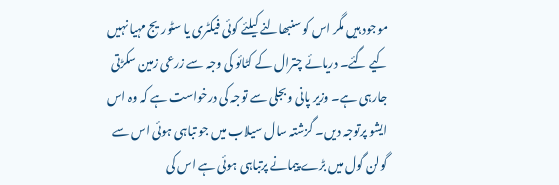موجود ہیں مگر اس کو سنبھالنے کیلئے کوئی فیکٹری یا سٹوریج مہیا نہیں کیے گئے۔ دریائے چترال کے کٹائو کی وجہ سے زرعی زمین سکڑتی جارہی ہے۔ وزیر پانی وبجلی سے توجہ کی درخواست ہے کہ وہ اس ایشو پرتوجہ دیں۔ گزشتہ سال سیلاب میں جو تباہی ہوئی اس سے گولن گول میں بڑے پیمانے پرتباہی ہوئی ہے اس کی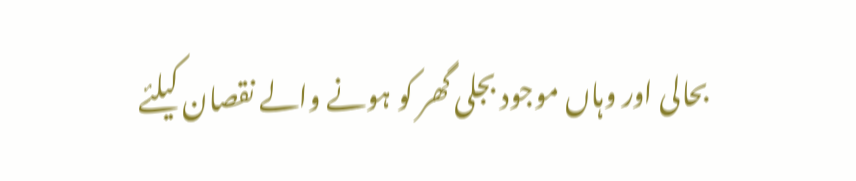بحالی اور وہاں موجود بجلی گھر کو ہونے والے نقصان کیلئے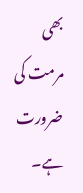بھی مرمت کی ضرورت ہے۔